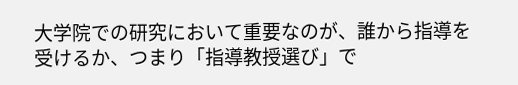大学院での研究において重要なのが、誰から指導を受けるか、つまり「指導教授選び」で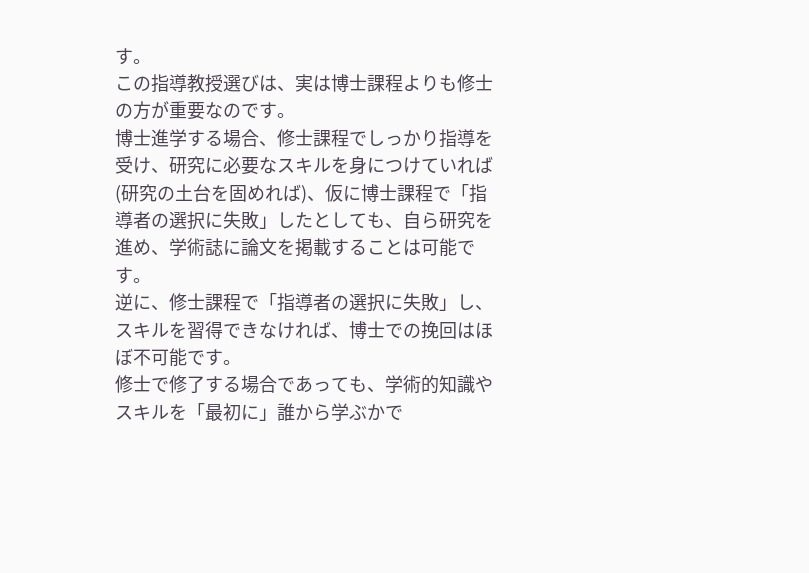す。
この指導教授選びは、実は博士課程よりも修士の方が重要なのです。
博士進学する場合、修士課程でしっかり指導を受け、研究に必要なスキルを身につけていれば(研究の土台を固めれば)、仮に博士課程で「指導者の選択に失敗」したとしても、自ら研究を進め、学術誌に論文を掲載することは可能です。
逆に、修士課程で「指導者の選択に失敗」し、スキルを習得できなければ、博士での挽回はほぼ不可能です。
修士で修了する場合であっても、学術的知識やスキルを「最初に」誰から学ぶかで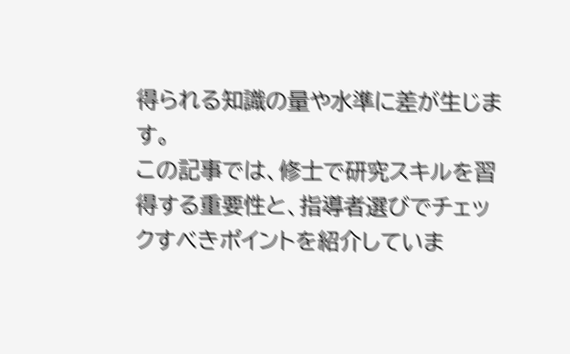得られる知識の量や水準に差が生じます。
この記事では、修士で研究スキルを習得する重要性と、指導者選びでチェックすべきポイントを紹介していま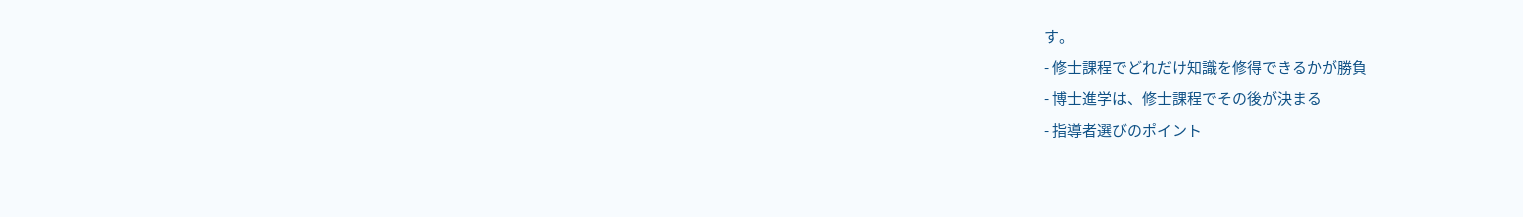す。
- 修士課程でどれだけ知識を修得できるかが勝負
- 博士進学は、修士課程でその後が決まる
- 指導者選びのポイント